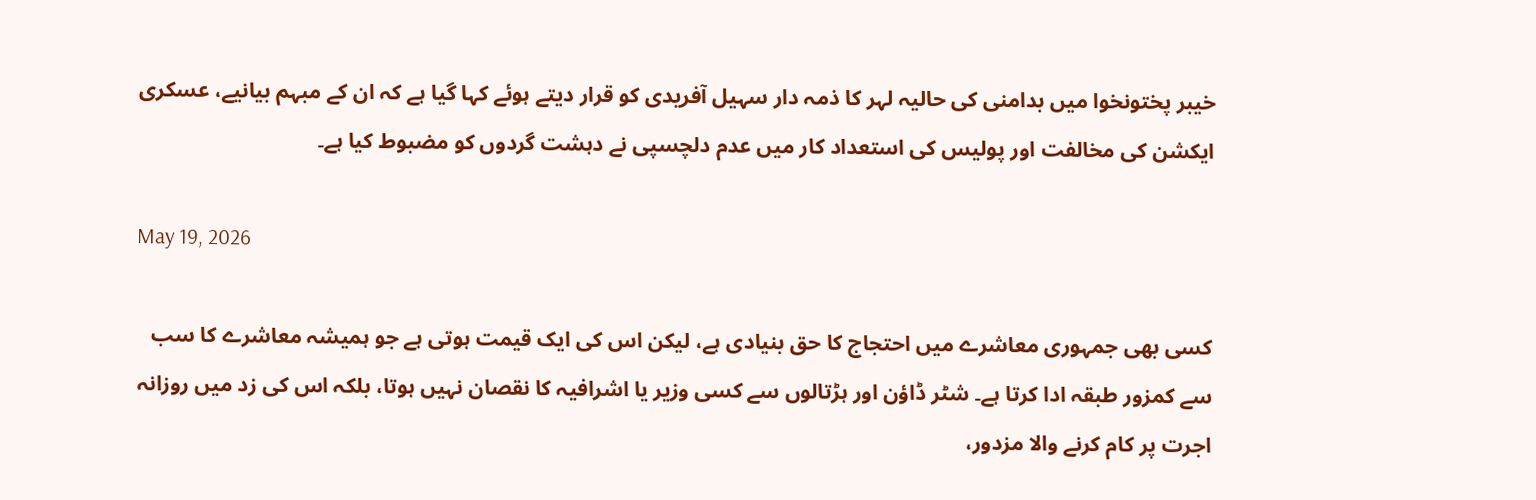خیبر پختونخوا میں بدامنی کی حالیہ لہر کا ذمہ دار سہیل آفریدی کو قرار دیتے ہوئے کہا گیا ہے کہ ان کے مبہم بیانیے، عسکری ایکشن کی مخالفت اور پولیس کی استعداد کار میں عدم دلچسپی نے دہشت گردوں کو مضبوط کیا ہے۔

May 19, 2026

کسی بھی جمہوری معاشرے میں احتجاج کا حق بنیادی ہے، لیکن اس کی ایک قیمت ہوتی ہے جو ہمیشہ معاشرے کا سب سے کمزور طبقہ ادا کرتا ہے۔ شٹر ڈاؤن اور ہڑتالوں سے کسی وزیر یا اشرافیہ کا نقصان نہیں ہوتا، بلکہ اس کی زد میں روزانہ اجرت پر کام کرنے والا مزدور،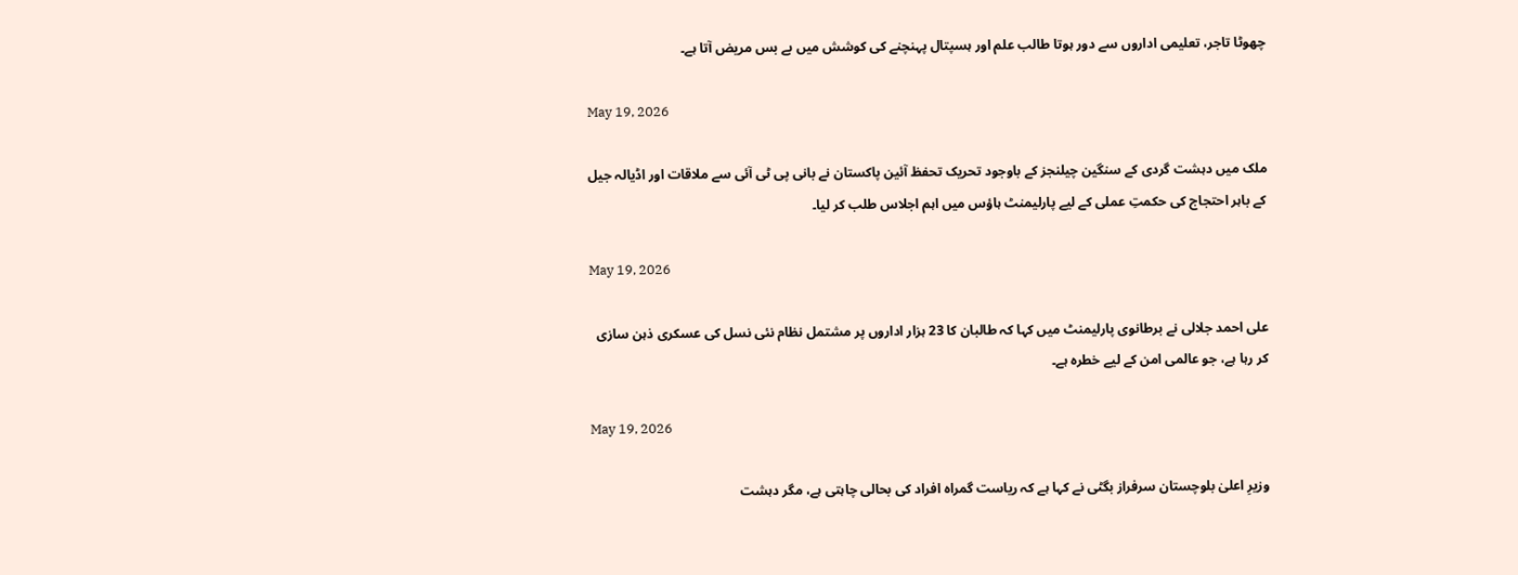چھوٹا تاجر، تعلیمی اداروں سے دور ہوتا طالب علم اور ہسپتال پہنچنے کی کوشش میں بے بس مریض آتا ہے۔

May 19, 2026

ملک میں دہشت گردی کے سنگین چیلنجز کے باوجود تحریک تحفظ آئین پاکستان نے بانی پی ٹی آئی سے ملاقات اور اڈیالہ جیل کے باہر احتجاج کی حکمتِ عملی کے لیے پارلیمنٹ ہاؤس میں اہم اجلاس طلب کر لیا۔

May 19, 2026

علی احمد جلالی نے برطانوی پارلیمنٹ میں کہا کہ طالبان کا 23 ہزار اداروں پر مشتمل نظام نئی نسل کی عسکری ذہن سازی کر رہا ہے، جو عالمی امن کے لیے خطرہ ہے۔

May 19, 2026

وزیرِ اعلیٰ بلوچستان سرفراز بگٹی نے کہا ہے کہ ریاست گمراہ افراد کی بحالی چاہتی ہے، مگر دہشت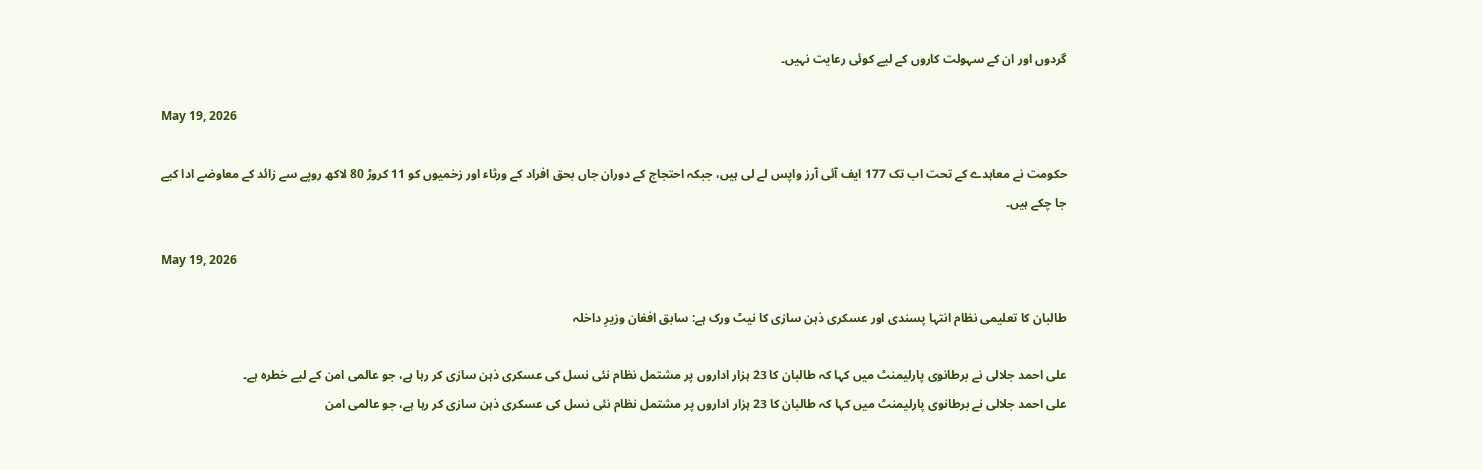گردوں اور ان کے سہولت کاروں کے لیے کوئی رعایت نہیں۔

May 19, 2026

حکومت نے معاہدے کے تحت اب تک 177 ایف آئی آرز واپس لے لی ہیں، جبکہ احتجاج کے دوران جاں بحق افراد کے ورثاء اور زخمیوں کو 11 کروڑ 80 لاکھ روپے سے زائد کے معاوضے ادا کیے جا چکے ہیں۔

May 19, 2026

طالبان کا تعلیمی نظام انتہا پسندی اور عسکری ذہن سازی کا نیٹ ورک ہے: سابق افغان وزیرِ داخلہ

علی احمد جلالی نے برطانوی پارلیمنٹ میں کہا کہ طالبان کا 23 ہزار اداروں پر مشتمل نظام نئی نسل کی عسکری ذہن سازی کر رہا ہے، جو عالمی امن کے لیے خطرہ ہے۔
علی احمد جلالی نے برطانوی پارلیمنٹ میں کہا کہ طالبان کا 23 ہزار اداروں پر مشتمل نظام نئی نسل کی عسکری ذہن سازی کر رہا ہے، جو عالمی امن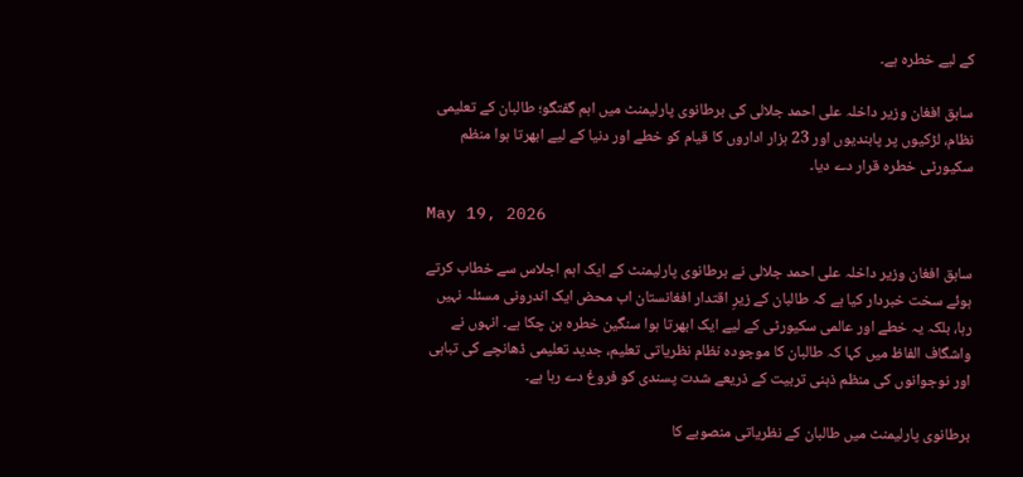کے لیے خطرہ ہے۔

سابق افغان وزیر داخلہ علی احمد جلالی کی برطانوی پارلیمنٹ میں اہم گفتگو؛ طالبان کے تعلیمی نظام، لڑکیوں پر پابندیوں اور 23 ہزار اداروں کا قیام کو خطے اور دنیا کے لیے ابھرتا ہوا منظم سکیورٹی خطرہ قرار دے دیا۔

May 19, 2026

سابق افغان وزیر داخلہ علی احمد جلالی نے برطانوی پارلیمنٹ کے ایک اہم اجلاس سے خطاب کرتے ہوئے سخت خبردار کیا ہے کہ طالبان کے زیرِ اقتدار افغانستان اب محض ایک اندرونی مسئلہ نہیں رہا، بلکہ یہ خطے اور عالمی سکیورٹی کے لیے ایک ابھرتا ہوا سنگین خطرہ بن چکا ہے۔ انہوں نے واشگاف الفاظ میں کہا کہ طالبان کا موجودہ نظام نظریاتی تعلیم، جدید تعلیمی ڈھانچے کی تباہی اور نوجوانوں کی منظم ذہنی تربیت کے ذریعے شدت پسندی کو فروغ دے رہا ہے۔

برطانوی پارلیمنٹ میں طالبان کے نظریاتی منصوبے کا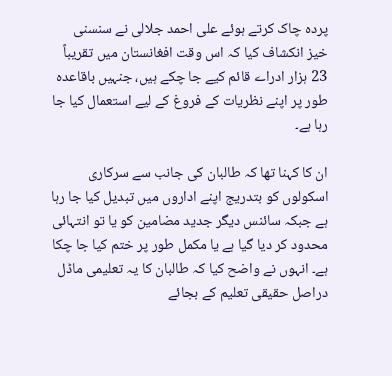پردہ چاک کرتے ہوئے علی احمد جلالی نے سنسنی خیز انکشاف کیا کہ اس وقت افغانستان میں تقریباً 23 ہزار ادراے قائم کیے جا چکے ہیں، جنہیں باقاعدہ طور پر اپنے نظریات کے فروغ کے لیے استعمال کیا جا رہا ہے۔

ان کا کہنا تھا کہ طالبان کی جانب سے سرکاری اسکولوں کو بتدریج اپنے اداروں میں تبدیل کیا جا رہا ہے جبکہ سائنس دیگر جدید مضامین کو یا تو انتہائی محدود کر دیا گیا ہے یا مکمل طور پر ختم کیا جا چکا ہے۔ انہوں نے واضح کیا کہ طالبان کا یہ تعلیمی ماڈل دراصل حقیقی تعلیم کے بجائے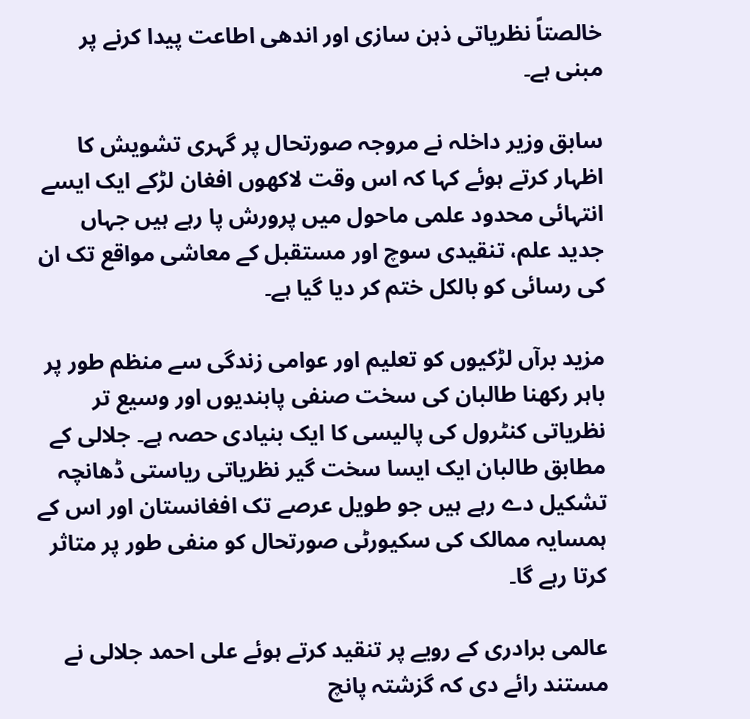خالصتاً نظریاتی ذہن سازی اور اندھی اطاعت پیدا کرنے پر مبنی ہے۔

سابق وزیر داخلہ نے مروجہ صورتحال پر گہری تشویش کا اظہار کرتے ہوئے کہا کہ اس وقت لاکھوں افغان لڑکے ایک ایسے انتہائی محدود علمی ماحول میں پرورش پا رہے ہیں جہاں جدید علم، تنقیدی سوچ اور مستقبل کے معاشی مواقع تک ان کی رسائی کو بالکل ختم کر دیا گیا ہے۔

مزید برآں لڑکیوں کو تعلیم اور عوامی زندگی سے منظم طور پر باہر رکھنا طالبان کی سخت صنفی پابندیوں اور وسیع تر نظریاتی کنٹرول کی پالیسی کا ایک بنیادی حصہ ہے۔ جلالی کے مطابق طالبان ایک ایسا سخت گیر نظریاتی ریاستی ڈھانچہ تشکیل دے رہے ہیں جو طویل عرصے تک افغانستان اور اس کے ہمسایہ ممالک کی سکیورٹی صورتحال کو منفی طور پر متاثر کرتا رہے گا۔

عالمی برادری کے رویے پر تنقید کرتے ہوئے علی احمد جلالی نے مستند رائے دی کہ گزشتہ پانچ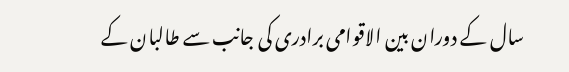سال کے دوران بین الاقوامی برادری کی جانب سے طالبان کے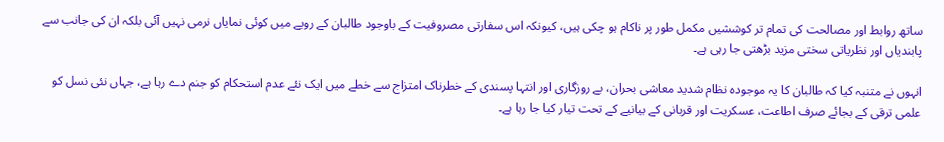ساتھ روابط اور مصالحت کی تمام تر کوششیں مکمل طور پر ناکام ہو چکی ہیں، کیونکہ اس سفارتی مصروفیت کے باوجود طالبان کے رویے میں کوئی نمایاں نرمی نہیں آئی بلکہ ان کی جانب سے پابندیاں اور نظریاتی سختی مزید بڑھتی جا رہی ہے۔

انہوں نے متنبہ کیا کہ طالبان کا یہ موجودہ نظام شدید معاشی بحران، بے روزگاری اور انتہا پسندی کے خطرناک امتزاج سے خطے میں ایک نئے عدم استحکام کو جنم دے رہا ہے، جہاں نئی نسل کو علمی ترقی کے بجائے صرف اطاعت، عسکریت اور قربانی کے بیانیے کے تحت تیار کیا جا رہا ہے۔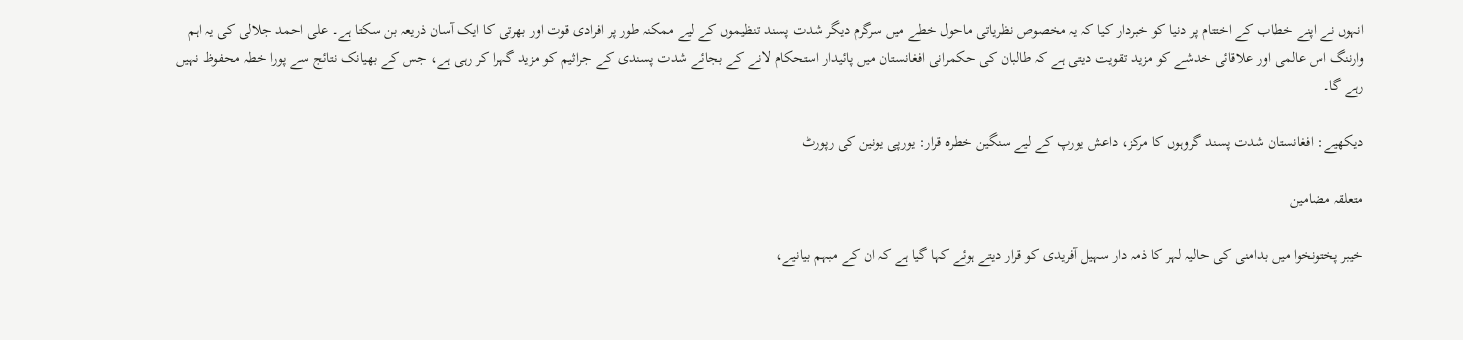انہوں نے اپنے خطاب کے اختتام پر دنیا کو خبردار کیا کہ یہ مخصوص نظریاتی ماحول خطے میں سرگرم دیگر شدت پسند تنظیموں کے لیے ممکنہ طور پر افرادی قوت اور بھرتی کا ایک آسان ذریعہ بن سکتا ہے۔ علی احمد جلالی کی یہ اہم وارننگ اس عالمی اور علاقائی خدشے کو مزید تقویت دیتی ہے کہ طالبان کی حکمرانی افغانستان میں پائیدار استحکام لانے کے بجائے شدت پسندی کے جراثیم کو مزید گہرا کر رہی ہے، جس کے بھیانک نتائج سے پورا خطہ محفوظ نہیں رہے گا۔

دیکھیے: افغانستان شدت پسند گروہوں کا مرکز، داعش یورپ کے لیے سنگین خطرہ قرار: یورپی یونین کی رپورٹ

متعلقہ مضامین

خیبر پختونخوا میں بدامنی کی حالیہ لہر کا ذمہ دار سہیل آفریدی کو قرار دیتے ہوئے کہا گیا ہے کہ ان کے مبہم بیانیے،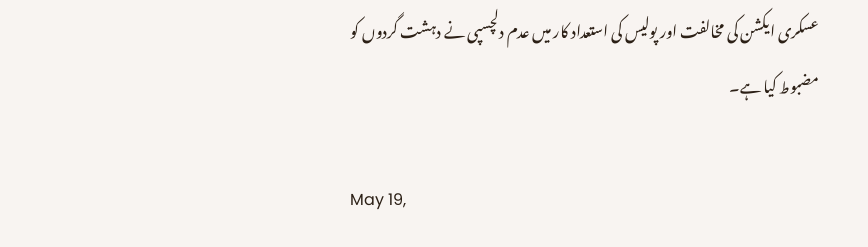عسکری ایکشن کی مخالفت اور پولیس کی استعداد کار میں عدم دلچسپی نے دہشت گردوں کو مضبوط کیا ہے۔

May 19,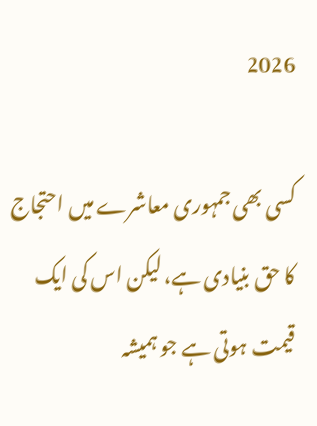2026

کسی بھی جمہوری معاشرے میں احتجاج کا حق بنیادی ہے، لیکن اس کی ایک قیمت ہوتی ہے جو ہمیشہ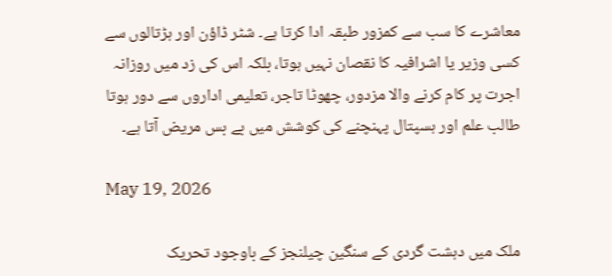معاشرے کا سب سے کمزور طبقہ ادا کرتا ہے۔ شٹر ڈاؤن اور ہڑتالوں سے کسی وزیر یا اشرافیہ کا نقصان نہیں ہوتا، بلکہ اس کی زد میں روزانہ اجرت پر کام کرنے والا مزدور، چھوٹا تاجر، تعلیمی اداروں سے دور ہوتا طالب علم اور ہسپتال پہنچنے کی کوشش میں بے بس مریض آتا ہے۔

May 19, 2026

ملک میں دہشت گردی کے سنگین چیلنجز کے باوجود تحریک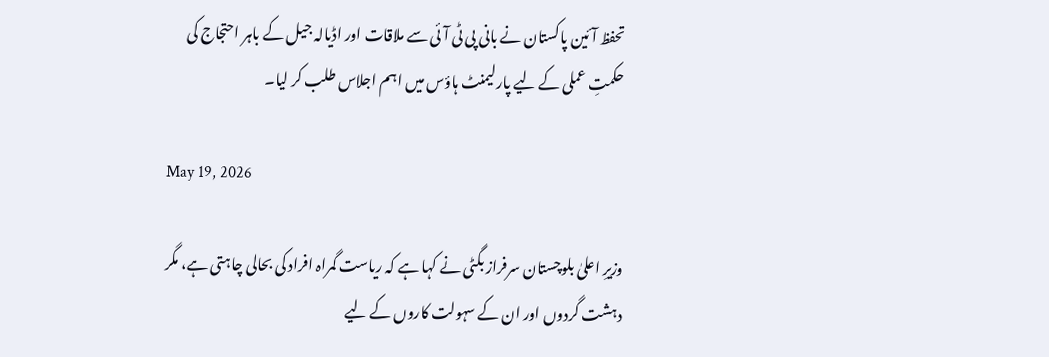تحفظ آئین پاکستان نے بانی پی ٹی آئی سے ملاقات اور اڈیالہ جیل کے باہر احتجاج کی حکمتِ عملی کے لیے پارلیمنٹ ہاؤس میں اہم اجلاس طلب کر لیا۔

May 19, 2026

وزیرِ اعلیٰ بلوچستان سرفراز بگٹی نے کہا ہے کہ ریاست گمراہ افراد کی بحالی چاہتی ہے، مگر دہشت گردوں اور ان کے سہولت کاروں کے لیے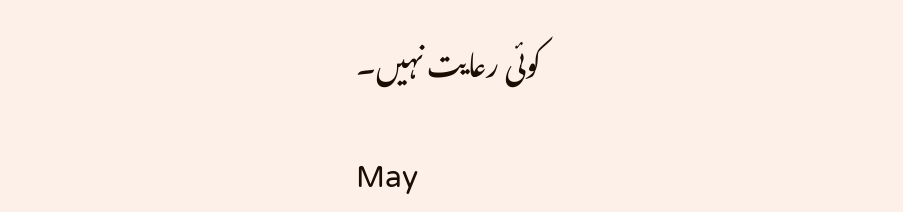کوئی رعایت نہیں۔

May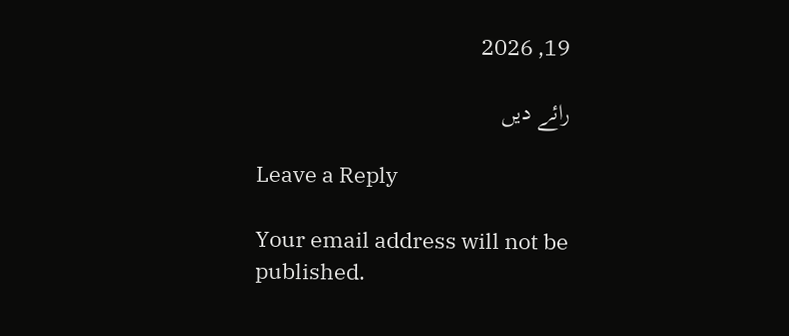19, 2026

رائے دیں

Leave a Reply

Your email address will not be published.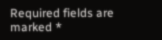Required fields are marked *